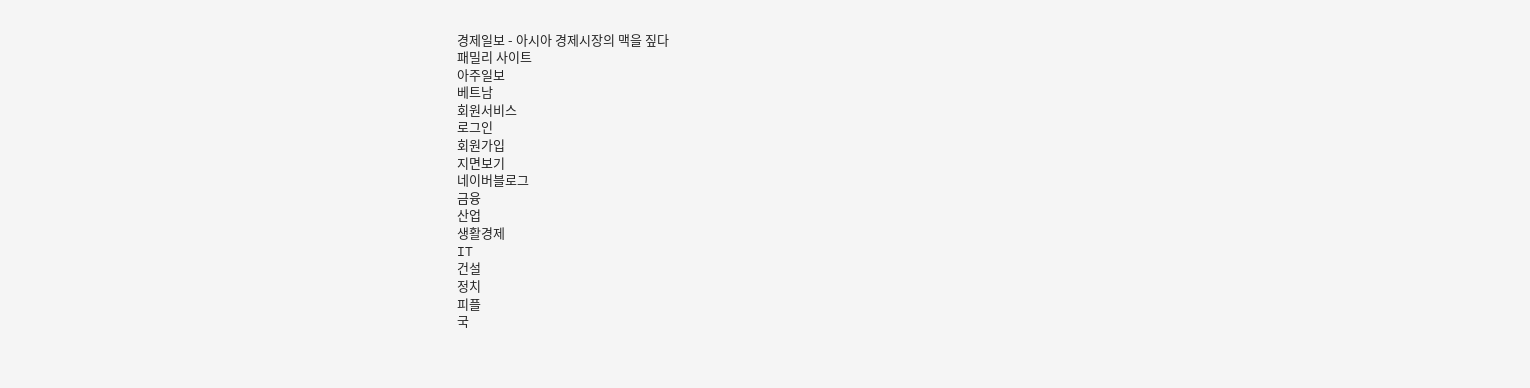경제일보 - 아시아 경제시장의 맥을 짚다
패밀리 사이트
아주일보
베트남
회원서비스
로그인
회원가입
지면보기
네이버블로그
금융
산업
생활경제
IT
건설
정치
피플
국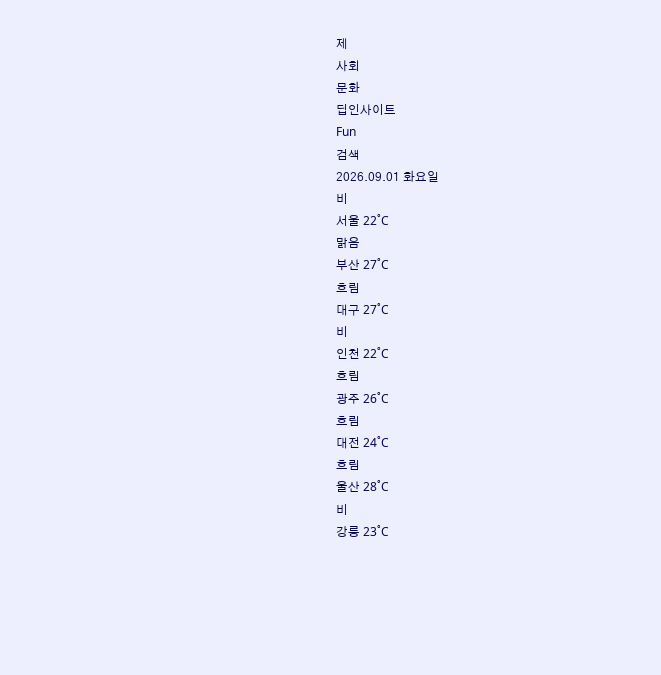제
사회
문화
딥인사이트
Fun
검색
2026.09.01 화요일
비
서울 22˚C
맑음
부산 27˚C
흐림
대구 27˚C
비
인천 22˚C
흐림
광주 26˚C
흐림
대전 24˚C
흐림
울산 28˚C
비
강릉 23˚C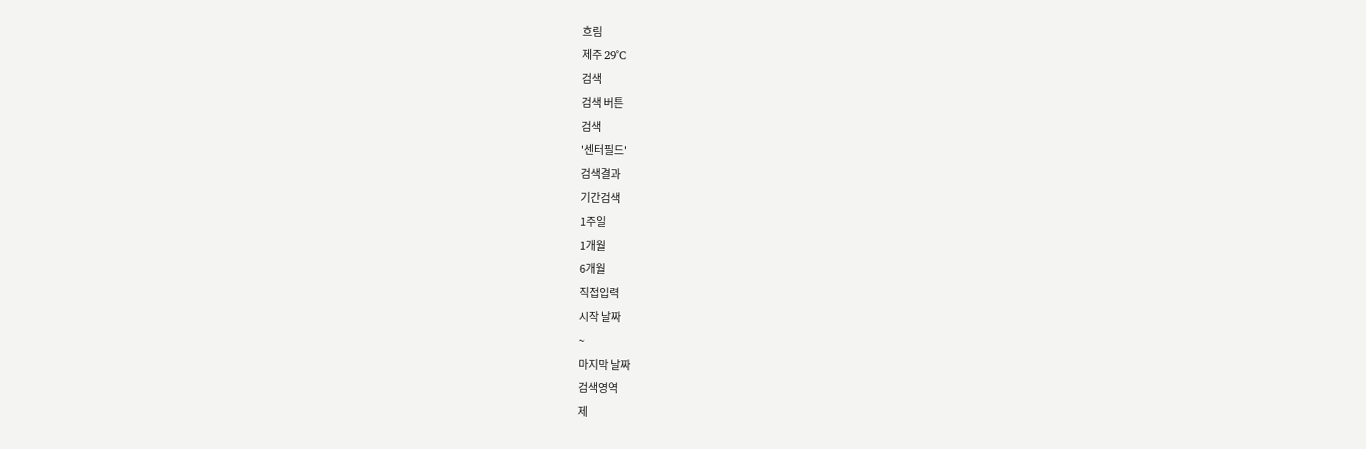흐림
제주 29˚C
검색
검색 버튼
검색
'센터필드'
검색결과
기간검색
1주일
1개월
6개월
직접입력
시작 날짜
~
마지막 날짜
검색영역
제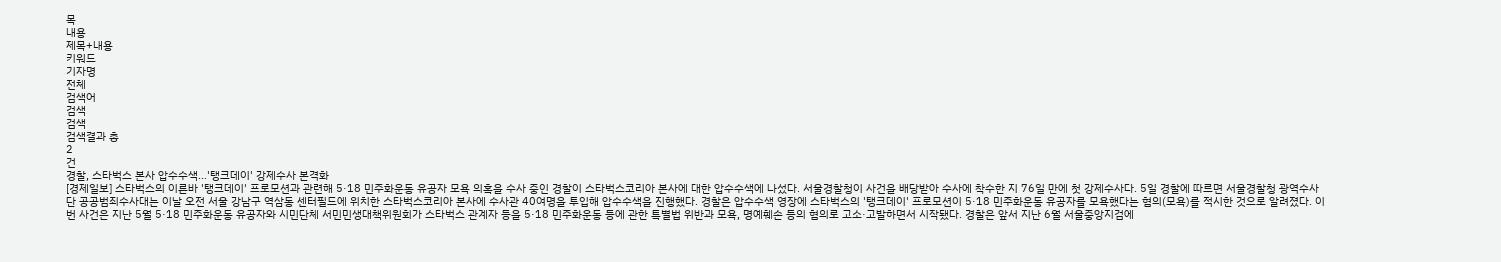목
내용
제목+내용
키워드
기자명
전체
검색어
검색
검색
검색결과 총
2
건
경찰, 스타벅스 본사 압수수색…'탱크데이' 강제수사 본격화
[경제일보] 스타벅스의 이른바 '탱크데이' 프로모션과 관련해 5·18 민주화운동 유공자 모욕 의혹을 수사 중인 경찰이 스타벅스코리아 본사에 대한 압수수색에 나섰다. 서울경찰청이 사건을 배당받아 수사에 착수한 지 76일 만에 첫 강제수사다. 5일 경찰에 따르면 서울경찰청 광역수사단 공공범죄수사대는 이날 오전 서울 강남구 역삼동 센터필드에 위치한 스타벅스코리아 본사에 수사관 40여명을 투입해 압수수색을 진행했다. 경찰은 압수수색 영장에 스타벅스의 '탱크데이' 프로모션이 5·18 민주화운동 유공자를 모욕했다는 혐의(모욕)를 적시한 것으로 알려졌다. 이번 사건은 지난 5월 5·18 민주화운동 유공자와 시민단체 서민민생대책위원회가 스타벅스 관계자 등을 5·18 민주화운동 등에 관한 특별법 위반과 모욕, 명예훼손 등의 혐의로 고소·고발하면서 시작됐다. 경찰은 앞서 지난 6월 서울중앙지검에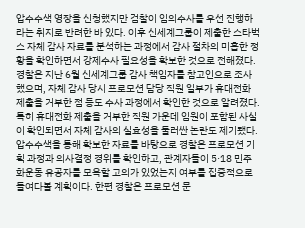압수수색 영장을 신청했지만 검찰이 임의수사를 우선 진행하라는 취지로 반려한 바 있다. 이후 신세계그룹이 제출한 스타벅스 자체 감사 자료를 분석하는 과정에서 감사 절차의 미흡한 정황을 확인하면서 강제수사 필요성을 확보한 것으로 전해졌다. 경찰은 지난 6월 신세계그룹 감사 책임자를 참고인으로 조사했으며, 자체 감사 당시 프로모션 담당 직원 일부가 휴대전화 제출을 거부한 점 등도 수사 과정에서 확인한 것으로 알려졌다. 특히 휴대전화 제출을 거부한 직원 가운데 임원이 포함된 사실이 확인되면서 자체 감사의 실효성을 둘러싼 논란도 제기됐다. 압수수색을 통해 확보한 자료를 바탕으로 경찰은 프로모션 기획 과정과 의사결정 경위를 확인하고, 관계자들이 5·18 민주화운동 유공자를 모욕할 고의가 있었는지 여부를 집중적으로 들여다볼 계획이다. 한편 경찰은 프로모션 문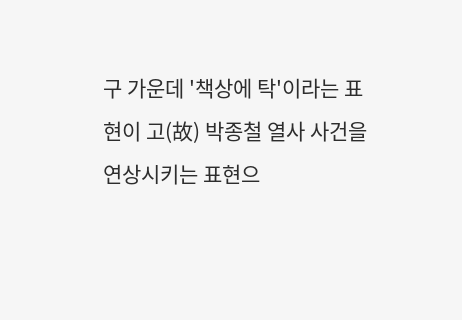구 가운데 '책상에 탁'이라는 표현이 고(故) 박종철 열사 사건을 연상시키는 표현으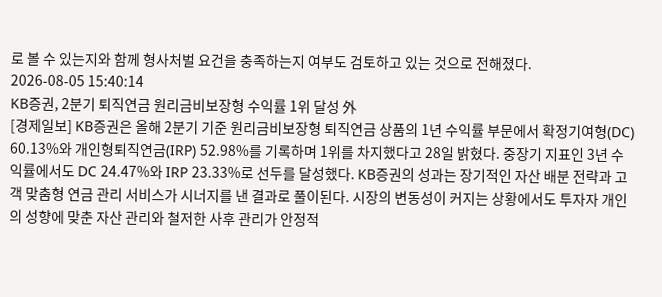로 볼 수 있는지와 함께 형사처벌 요건을 충족하는지 여부도 검토하고 있는 것으로 전해졌다.
2026-08-05 15:40:14
KB증권, 2분기 퇴직연금 원리금비보장형 수익률 1위 달성 外
[경제일보] KB증권은 올해 2분기 기준 원리금비보장형 퇴직연금 상품의 1년 수익률 부문에서 확정기여형(DC) 60.13%와 개인형퇴직연금(IRP) 52.98%를 기록하며 1위를 차지했다고 28일 밝혔다. 중장기 지표인 3년 수익률에서도 DC 24.47%와 IRP 23.33%로 선두를 달성했다. KB증권의 성과는 장기적인 자산 배분 전략과 고객 맞춤형 연금 관리 서비스가 시너지를 낸 결과로 풀이된다. 시장의 변동성이 커지는 상황에서도 투자자 개인의 성향에 맞춘 자산 관리와 철저한 사후 관리가 안정적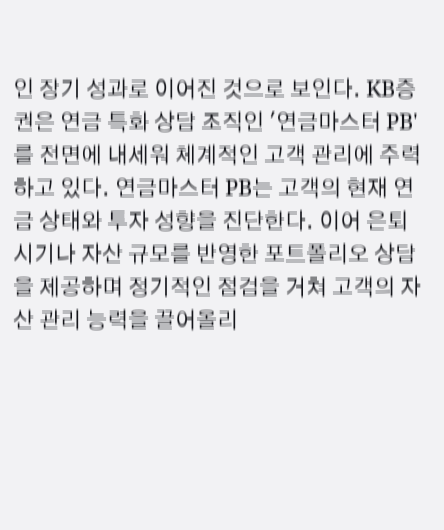인 장기 성과로 이어진 것으로 보인다. KB증권은 연금 특화 상담 조직인 '연금마스터 PB'를 전면에 내세워 체계적인 고객 관리에 주력하고 있다. 연금마스터 PB는 고객의 현재 연금 상태와 투자 성향을 진단한다. 이어 은퇴 시기나 자산 규모를 반영한 포트폴리오 상담을 제공하며 정기적인 점검을 거쳐 고객의 자산 관리 능력을 끌어올리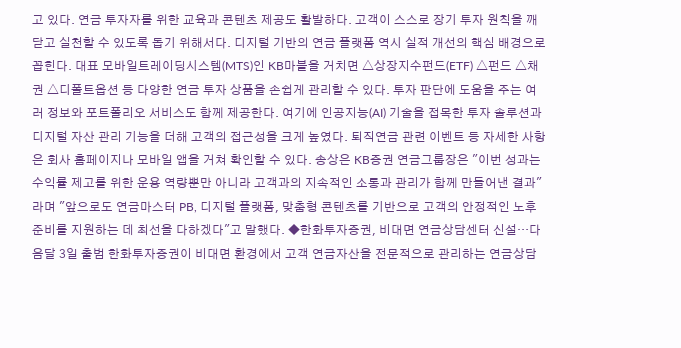고 있다. 연금 투자자를 위한 교육과 콘텐츠 제공도 활발하다. 고객이 스스로 장기 투자 원칙을 깨닫고 실천할 수 있도록 돕기 위해서다. 디지털 기반의 연금 플랫폼 역시 실적 개선의 핵심 배경으로 꼽힌다. 대표 모바일트레이딩시스템(MTS)인 KB마블을 거치면 △상장지수펀드(ETF) △펀드 △채권 △디폴트옵션 등 다양한 연금 투자 상품을 손쉽게 관리할 수 있다. 투자 판단에 도움을 주는 여러 정보와 포트폴리오 서비스도 함께 제공한다. 여기에 인공지능(AI) 기술을 접목한 투자 솔루션과 디지털 자산 관리 기능을 더해 고객의 접근성을 크게 높였다. 퇴직연금 관련 이벤트 등 자세한 사항은 회사 홈페이지나 모바일 앱을 거쳐 확인할 수 있다. 송상은 KB증권 연금그룹장은 "이번 성과는 수익률 제고를 위한 운용 역량뿐만 아니라 고객과의 지속적인 소통과 관리가 함께 만들어낸 결과"라며 "앞으로도 연금마스터 PB, 디지털 플랫폼, 맞춤형 콘텐츠를 기반으로 고객의 안정적인 노후 준비를 지원하는 데 최선을 다하겠다"고 말했다. ◆한화투자증권, 비대면 연금상담센터 신설…다음달 3일 출범 한화투자증권이 비대면 환경에서 고객 연금자산을 전문적으로 관리하는 연금상담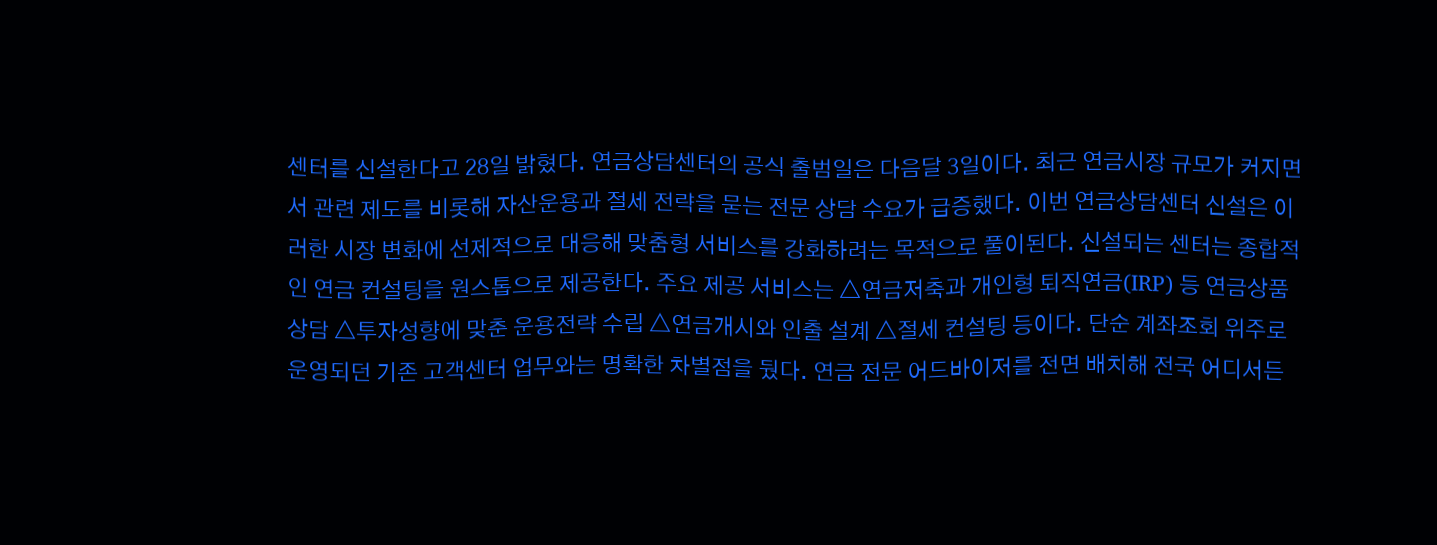센터를 신설한다고 28일 밝혔다. 연금상담센터의 공식 출범일은 다음달 3일이다. 최근 연금시장 규모가 커지면서 관련 제도를 비롯해 자산운용과 절세 전략을 묻는 전문 상담 수요가 급증했다. 이번 연금상담센터 신설은 이러한 시장 변화에 선제적으로 대응해 맞춤형 서비스를 강화하려는 목적으로 풀이된다. 신설되는 센터는 종합적인 연금 컨설팅을 원스톱으로 제공한다. 주요 제공 서비스는 △연금저축과 개인형 퇴직연금(IRP) 등 연금상품 상담 △투자성향에 맞춘 운용전략 수립 △연금개시와 인출 설계 △절세 컨설팅 등이다. 단순 계좌조회 위주로 운영되던 기존 고객센터 업무와는 명확한 차별점을 뒀다. 연금 전문 어드바이저를 전면 배치해 전국 어디서든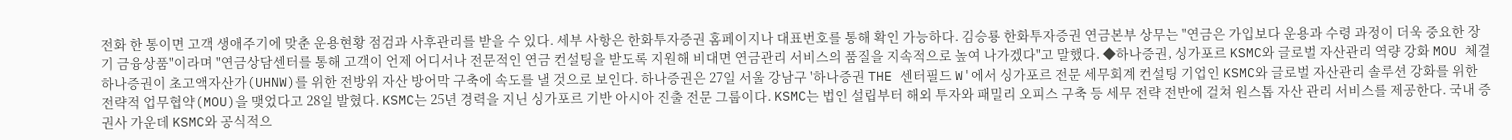전화 한 통이면 고객 생애주기에 맞춘 운용현황 점검과 사후관리를 받을 수 있다. 세부 사항은 한화투자증권 홈페이지나 대표번호를 통해 확인 가능하다. 김승룡 한화투자증권 연금본부 상무는 "연금은 가입보다 운용과 수령 과정이 더욱 중요한 장기 금융상품"이라며 "연금상담센터를 통해 고객이 언제 어디서나 전문적인 연금 컨설팅을 받도록 지원해 비대면 연금관리 서비스의 품질을 지속적으로 높여 나가겠다"고 말했다. ◆하나증권, 싱가포르 KSMC와 글로벌 자산관리 역량 강화 MOU 체결 하나증권이 초고액자산가(UHNW)를 위한 전방위 자산 방어막 구축에 속도를 낼 것으로 보인다. 하나증권은 27일 서울 강남구 '하나증권 THE 센터필드 W'에서 싱가포르 전문 세무회계 컨설팅 기업인 KSMC와 글로벌 자산관리 솔루션 강화를 위한 전략적 업무협약(MOU)을 맺었다고 28일 발혔다. KSMC는 25년 경력을 지닌 싱가포르 기반 아시아 진출 전문 그룹이다. KSMC는 법인 설립부터 해외 투자와 패밀리 오피스 구축 등 세무 전략 전반에 걸쳐 원스톱 자산 관리 서비스를 제공한다. 국내 증권사 가운데 KSMC와 공식적으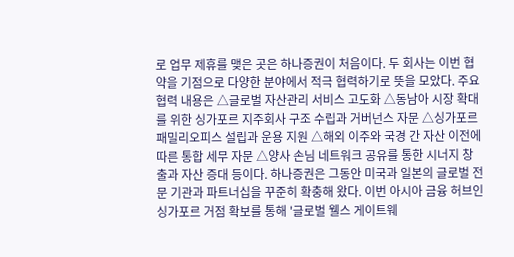로 업무 제휴를 맺은 곳은 하나증권이 처음이다. 두 회사는 이번 협약을 기점으로 다양한 분야에서 적극 협력하기로 뜻을 모았다. 주요 협력 내용은 △글로벌 자산관리 서비스 고도화 △동남아 시장 확대를 위한 싱가포르 지주회사 구조 수립과 거버넌스 자문 △싱가포르 패밀리오피스 설립과 운용 지원 △해외 이주와 국경 간 자산 이전에 따른 통합 세무 자문 △양사 손님 네트워크 공유를 통한 시너지 창출과 자산 증대 등이다. 하나증권은 그동안 미국과 일본의 글로벌 전문 기관과 파트너십을 꾸준히 확충해 왔다. 이번 아시아 금융 허브인 싱가포르 거점 확보를 통해 '글로벌 웰스 게이트웨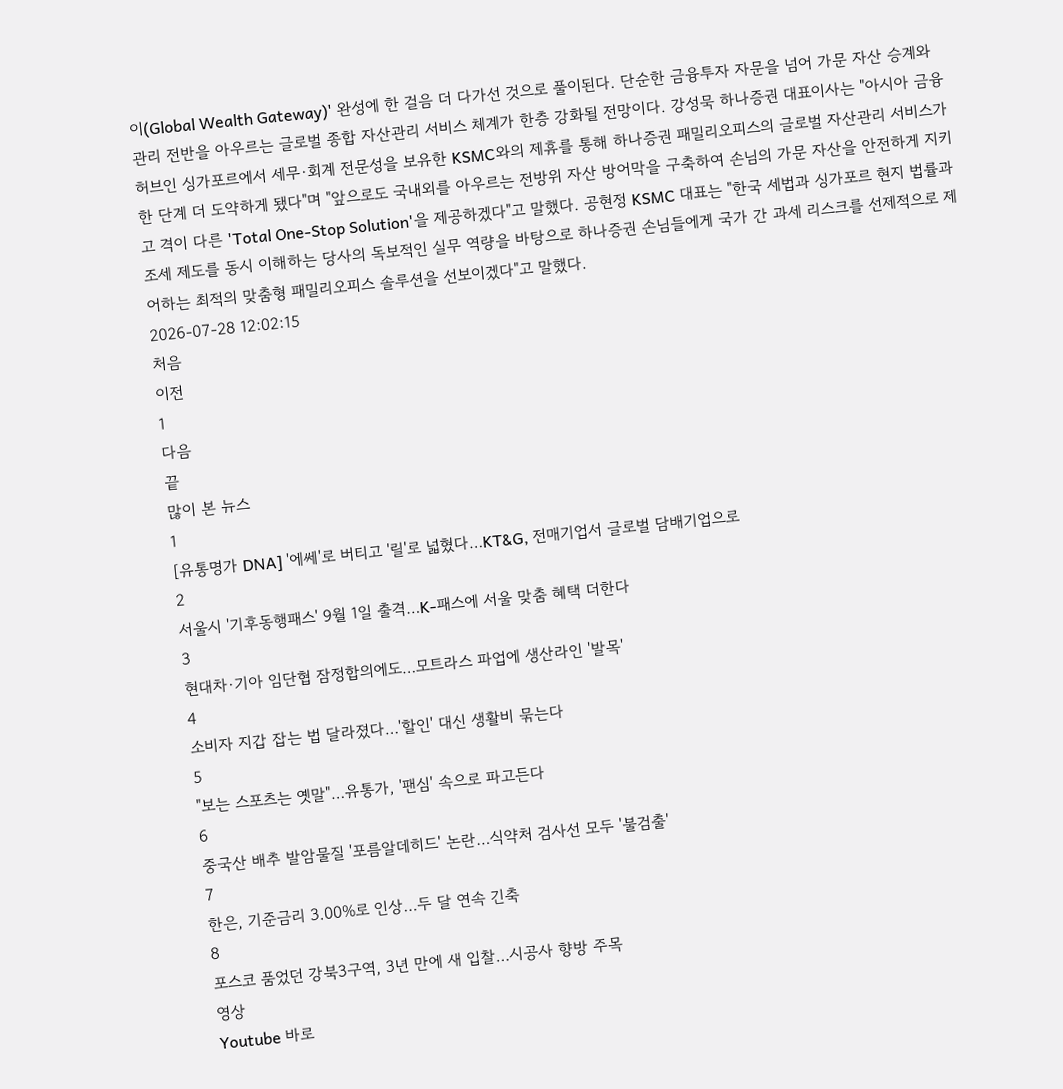이(Global Wealth Gateway)' 완성에 한 걸음 더 다가선 것으로 풀이된다. 단순한 금융투자 자문을 넘어 가문 자산 승계와 관리 전반을 아우르는 글로벌 종합 자산관리 서비스 체계가 한층 강화될 전망이다. 강성묵 하나증권 대표이사는 "아시아 금융 허브인 싱가포르에서 세무·회계 전문성을 보유한 KSMC와의 제휴를 통해 하나증권 패밀리오피스의 글로벌 자산관리 서비스가 한 단계 더 도약하게 됐다"며 "앞으로도 국내외를 아우르는 전방위 자산 방어막을 구축하여 손님의 가문 자산을 안전하게 지키고 격이 다른 'Total One-Stop Solution'을 제공하겠다"고 말했다. 공현정 KSMC 대표는 "한국 세법과 싱가포르 현지 법률과 조세 제도를 동시 이해하는 당사의 독보적인 실무 역량을 바탕으로 하나증권 손님들에게 국가 간 과세 리스크를 선제적으로 제어하는 최적의 맞춤형 패밀리오피스 솔루션을 선보이겠다"고 말했다.
2026-07-28 12:02:15
처음
이전
1
다음
끝
많이 본 뉴스
1
[유통명가 DNA] '에쎄'로 버티고 '릴'로 넓혔다…KT&G, 전매기업서 글로벌 담배기업으로
2
서울시 '기후동행패스' 9월 1일 출격…K-패스에 서울 맞춤 혜택 더한다
3
현대차·기아 임단협 잠정합의에도…모트라스 파업에 생산라인 '발목'
4
소비자 지갑 잡는 법 달라졌다…'할인' 대신 생활비 묶는다
5
"보는 스포츠는 옛말"…유통가, '팬심' 속으로 파고든다
6
중국산 배추 발암물질 '포름알데히드' 논란…식약처 검사선 모두 '불검출'
7
한은, 기준금리 3.00%로 인상…두 달 연속 긴축
8
포스코 품었던 강북3구역, 3년 만에 새 입찰…시공사 향방 주목
영상
Youtube 바로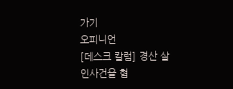가기
오피니언
[데스크 칼럼] 경산 살인사건을 혐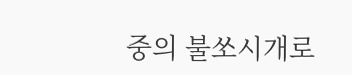중의 불쏘시개로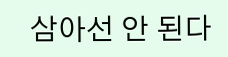삼아선 안 된다